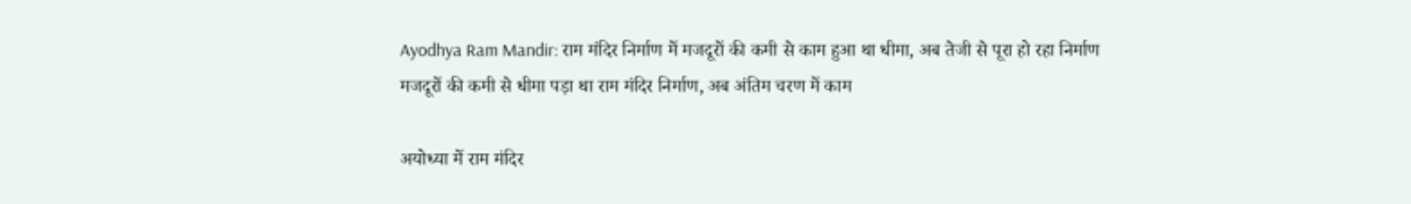Ayodhya Ram Mandir: राम मंदिर निर्माण में मजदूरों की कमी से काम हुआ था धीमा, अब तेजी से पूरा हो रहा निर्माण
मजदूरों की कमी से धीमा पड़ा था राम मंदिर निर्माण, अब अंतिम चरण में काम

अयोध्या में राम मंदिर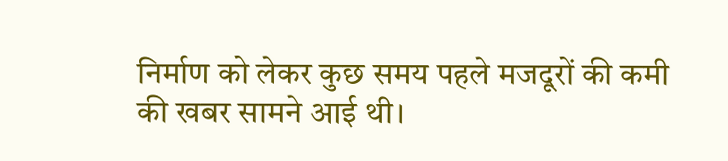निर्माण को लेकर कुछ समय पहले मजदूरों की कमी की खबर सामने आई थी।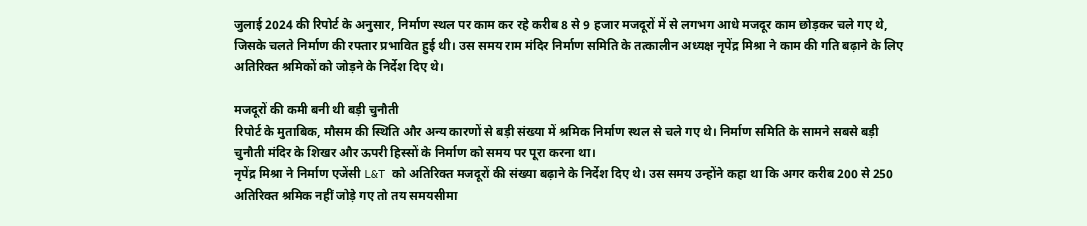जुलाई 2024 की रिपोर्ट के अनुसार, निर्माण स्थल पर काम कर रहे करीब 8 से 9 हजार मजदूरों में से लगभग आधे मजदूर काम छोड़कर चले गए थे, जिसके चलते निर्माण की रफ्तार प्रभावित हुई थी। उस समय राम मंदिर निर्माण समिति के तत्कालीन अध्यक्ष नृपेंद्र मिश्रा ने काम की गति बढ़ाने के लिए अतिरिक्त श्रमिकों को जोड़ने के निर्देश दिए थे।

मजदूरों की कमी बनी थी बड़ी चुनौती
रिपोर्ट के मुताबिक, मौसम की स्थिति और अन्य कारणों से बड़ी संख्या में श्रमिक निर्माण स्थल से चले गए थे। निर्माण समिति के सामने सबसे बड़ी चुनौती मंदिर के शिखर और ऊपरी हिस्सों के निर्माण को समय पर पूरा करना था।
नृपेंद्र मिश्रा ने निर्माण एजेंसी L&T को अतिरिक्त मजदूरों की संख्या बढ़ाने के निर्देश दिए थे। उस समय उन्होंने कहा था कि अगर करीब 200 से 250 अतिरिक्त श्रमिक नहीं जोड़े गए तो तय समयसीमा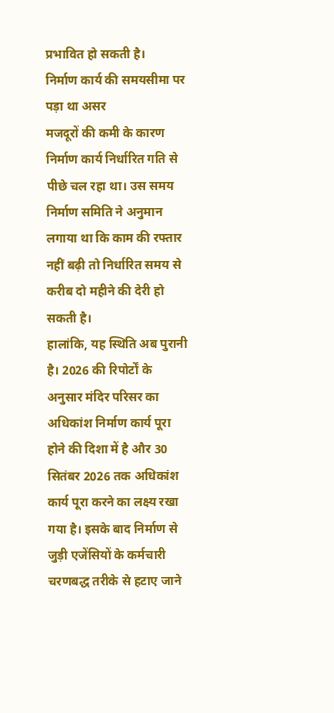प्रभावित हो सकती है।
निर्माण कार्य की समयसीमा पर पड़ा था असर
मजदूरों की कमी के कारण निर्माण कार्य निर्धारित गति से पीछे चल रहा था। उस समय निर्माण समिति ने अनुमान लगाया था कि काम की रफ्तार नहीं बढ़ी तो निर्धारित समय से करीब दो महीने की देरी हो सकती है।
हालांकि, यह स्थिति अब पुरानी है। 2026 की रिपोर्टों के अनुसार मंदिर परिसर का अधिकांश निर्माण कार्य पूरा होने की दिशा में है और 30 सितंबर 2026 तक अधिकांश कार्य पूरा करने का लक्ष्य रखा गया है। इसके बाद निर्माण से जुड़ी एजेंसियों के कर्मचारी चरणबद्ध तरीके से हटाए जाने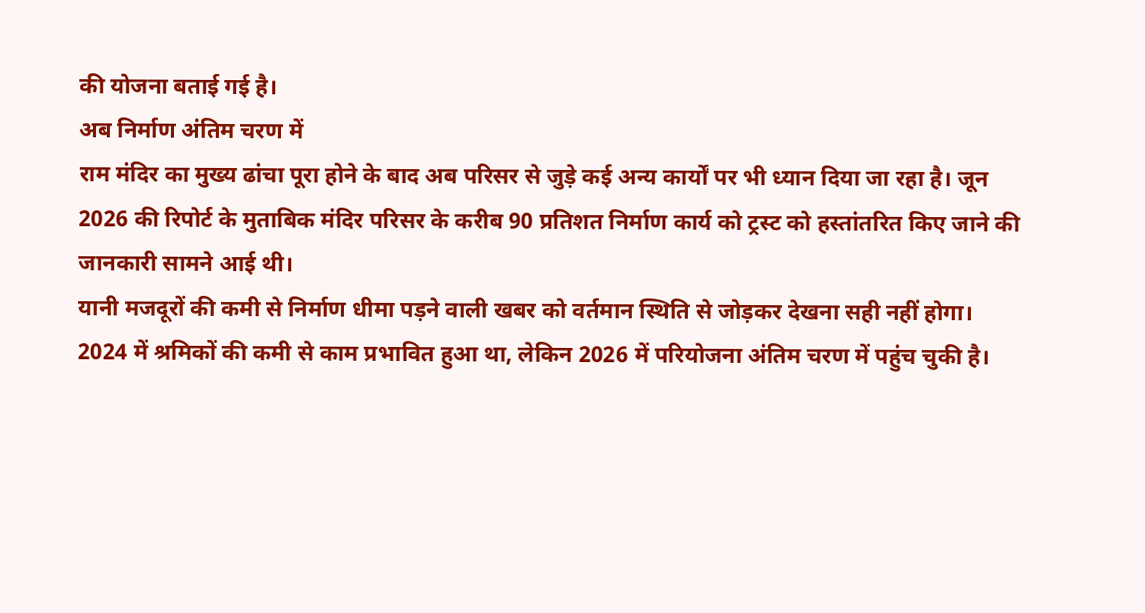की योजना बताई गई है।
अब निर्माण अंतिम चरण में
राम मंदिर का मुख्य ढांचा पूरा होने के बाद अब परिसर से जुड़े कई अन्य कार्यों पर भी ध्यान दिया जा रहा है। जून 2026 की रिपोर्ट के मुताबिक मंदिर परिसर के करीब 90 प्रतिशत निर्माण कार्य को ट्रस्ट को हस्तांतरित किए जाने की जानकारी सामने आई थी।
यानी मजदूरों की कमी से निर्माण धीमा पड़ने वाली खबर को वर्तमान स्थिति से जोड़कर देखना सही नहीं होगा। 2024 में श्रमिकों की कमी से काम प्रभावित हुआ था, लेकिन 2026 में परियोजना अंतिम चरण में पहुंच चुकी है।